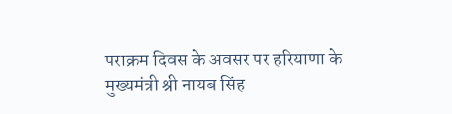पराक्रम दिवस के अवसर पर हरियाणा के मुख्यमंत्री श्री नायब सिंह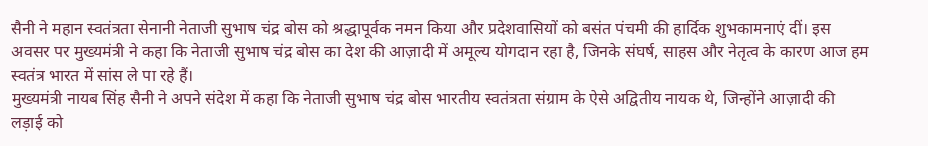सैनी ने महान स्वतंत्रता सेनानी नेताजी सुभाष चंद्र बोस को श्रद्धापूर्वक नमन किया और प्रदेशवासियों को बसंत पंचमी की हार्दिक शुभकामनाएं दीं। इस अवसर पर मुख्यमंत्री ने कहा कि नेताजी सुभाष चंद्र बोस का देश की आज़ादी में अमूल्य योगदान रहा है, जिनके संघर्ष, साहस और नेतृत्व के कारण आज हम स्वतंत्र भारत में सांस ले पा रहे हैं।
मुख्यमंत्री नायब सिंह सैनी ने अपने संदेश में कहा कि नेताजी सुभाष चंद्र बोस भारतीय स्वतंत्रता संग्राम के ऐसे अद्वितीय नायक थे, जिन्होंने आज़ादी की लड़ाई को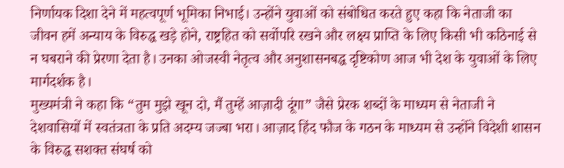निर्णायक दिशा देने में महत्वपूर्ण भूमिका निभाई। उन्होंने युवाओं को संबोधित करते हुए कहा कि नेताजी का जीवन हमें अन्याय के विरुद्ध खड़े होने, राष्ट्रहित को सर्वोपरि रखने और लक्ष्य प्राप्ति के लिए किसी भी कठिनाई से न घबराने की प्रेरणा देता है। उनका ओजस्वी नेतृत्व और अनुशासनबद्ध दृष्टिकोण आज भी देश के युवाओं के लिए मार्गदर्शक है।
मुख्यमंत्री ने कहा कि “तुम मुझे खून दो, मैं तुम्हें आज़ादी दूंगा” जैसे प्रेरक शब्दों के माध्यम से नेताजी ने देशवासियों में स्वतंत्रता के प्रति अदम्य जज्बा भरा। आज़ाद हिंद फौज के गठन के माध्यम से उन्होंने विदेशी शासन के विरुद्ध सशक्त संघर्ष को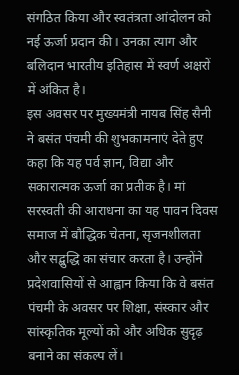संगठित किया और स्वतंत्रता आंदोलन को नई ऊर्जा प्रदान की। उनका त्याग और बलिदान भारतीय इतिहास में स्वर्ण अक्षरों में अंकित है।
इस अवसर पर मुख्यमंत्री नायब सिंह सैनी ने बसंत पंचमी की शुभकामनाएं देते हुए कहा कि यह पर्व ज्ञान, विद्या और सकारात्मक ऊर्जा का प्रतीक है। मां सरस्वती की आराधना का यह पावन दिवस समाज में बौद्धिक चेतना, सृजनशीलता और सद्बुद्धि का संचार करता है। उन्होंने प्रदेशवासियों से आह्वान किया कि वे बसंत पंचमी के अवसर पर शिक्षा, संस्कार और सांस्कृतिक मूल्यों को और अधिक सुदृढ़ बनाने का संकल्प लें।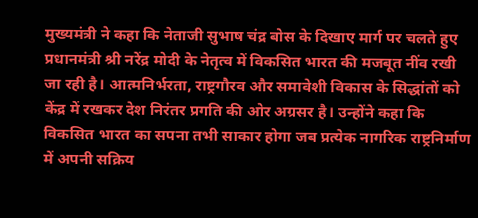मुख्यमंत्री ने कहा कि नेताजी सुभाष चंद्र बोस के दिखाए मार्ग पर चलते हुए प्रधानमंत्री श्री नरेंद्र मोदी के नेतृत्व में विकसित भारत की मजबूत नींव रखी जा रही है। आत्मनिर्भरता, राष्ट्रगौरव और समावेशी विकास के सिद्धांतों को केंद्र में रखकर देश निरंतर प्रगति की ओर अग्रसर है। उन्होंने कहा कि विकसित भारत का सपना तभी साकार होगा जब प्रत्येक नागरिक राष्ट्रनिर्माण में अपनी सक्रिय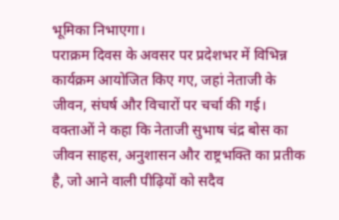भूमिका निभाएगा।
पराक्रम दिवस के अवसर पर प्रदेशभर में विभिन्न कार्यक्रम आयोजित किए गए, जहां नेताजी के जीवन, संघर्ष और विचारों पर चर्चा की गई। वक्ताओं ने कहा कि नेताजी सुभाष चंद्र बोस का जीवन साहस, अनुशासन और राष्ट्रभक्ति का प्रतीक है, जो आने वाली पीढ़ियों को सदैव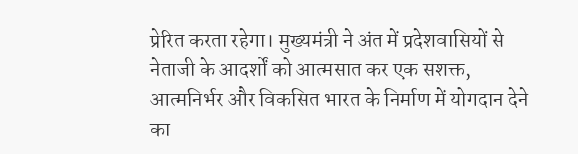प्रेरित करता रहेगा। मुख्यमंत्री ने अंत में प्रदेशवासियों से नेताजी के आदर्शों को आत्मसात कर एक सशक्त, आत्मनिर्भर और विकसित भारत के निर्माण में योगदान देने का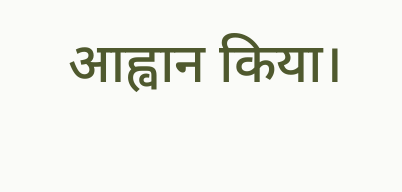आह्वान किया।